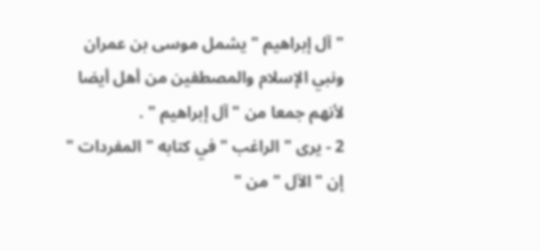" آل إبراهيم " يشمل موسى بن عمران ونبي الإسلام والمصطفين من أهل أيضا
لأنهم جمعا من " آل إبراهيم " .
2 - يرى " الراغب " في كتابه " المفردات " إن " الآل " من "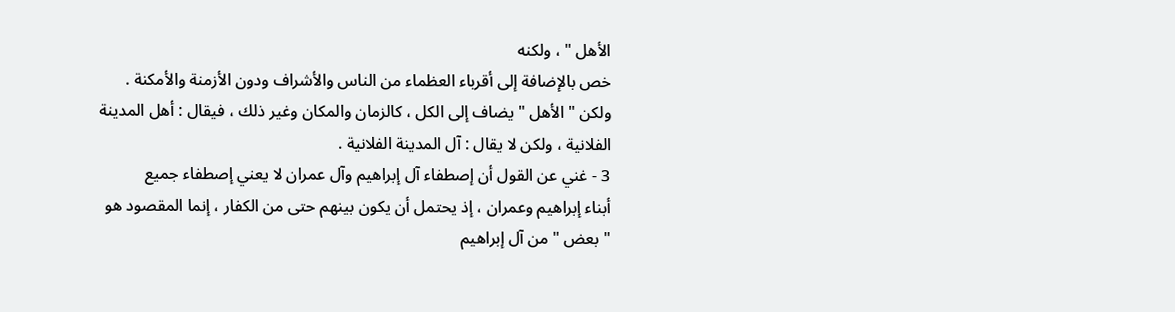الأهل " ، ولكنه
خص بالإضافة إلى أقرباء العظماء من الناس والأشراف ودون الأزمنة والأمكنة .
ولكن " الأهل " يضاف إلى الكل ، كالزمان والمكان وغير ذلك ، فيقال : أهل المدينة
الفلانية ، ولكن لا يقال : آل المدينة الفلانية .
3 - غني عن القول أن إصطفاء آل إبراهيم وآل عمران لا يعني إصطفاء جميع
أبناء إبراهيم وعمران ، إذ يحتمل أن يكون بينهم حتى من الكفار ، إنما المقصود هو
" بعض " من آل إبراهيم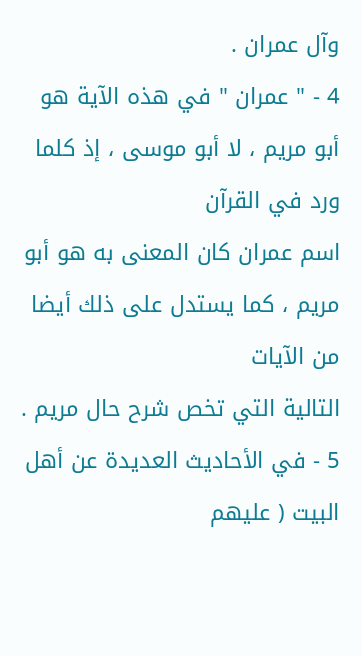وآل عمران .
4 - " عمران " في هذه الآية هو أبو مريم ، لا أبو موسى ، إذ كلما ورد في القرآن
اسم عمران كان المعنى به هو أبو مريم ، كما يستدل على ذلك أيضا من الآيات
التالية التي تخص شرح حال مريم .
5 - في الأحاديث العديدة عن أهل البيت ( عليهم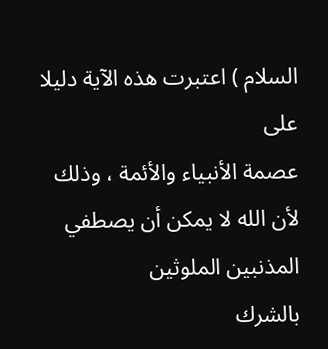السلام ) اعتبرت هذه الآية دليلا على
عصمة الأنبياء والأئمة ، وذلك لأن الله لا يمكن أن يصطفي المذنبين الملوثين
بالشرك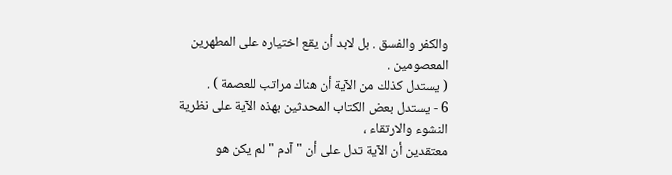والكفر والفسق . بل لابد أن يقع اختياره على المطهرين المعصومين .
( يستدل كذلك من الآية أن هناك مراتب للعصمة ) .
6 - يستدل بعض الكتاب المحدثين بهذه الآية على نظرية النشوء والارتقاء ،
معتقدين أن الآية تدل على أن " آدم " لم يكن هو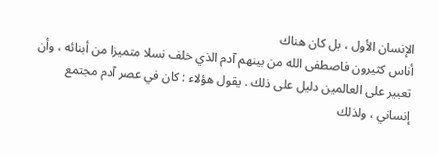الإنسان الأول ، بل كان هناك
أناس كثيرون فاصطفى الله من بينهم آدم الذي خلف نسلا متميزا من أبنائه ، وأن
تعبير على العالمين دليل على ذلك . يقول هؤلاء : كان في عصر آدم مجتمع
إنساني ، ولذلك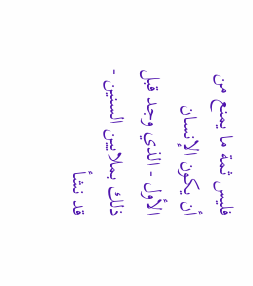فليس ثمة ما يمنع من أن يكون الإنسان الأول - الذي وجد قبل
ذلك بملايين السنين - قد نشأ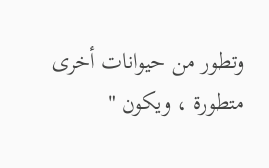وتطور من حيوانات أخرى متطورة ، ويكون "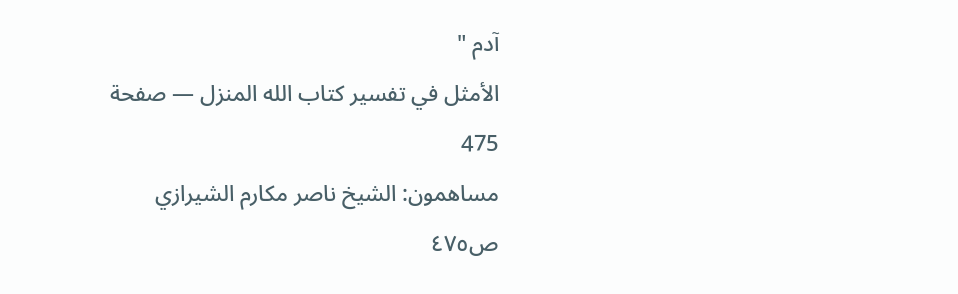آدم "
الأمثل في تفسير كتاب الله المنزل — صفحة 475
مساهمون: الشيخ ناصر مكارم الشيرازي
ص٤٧٥